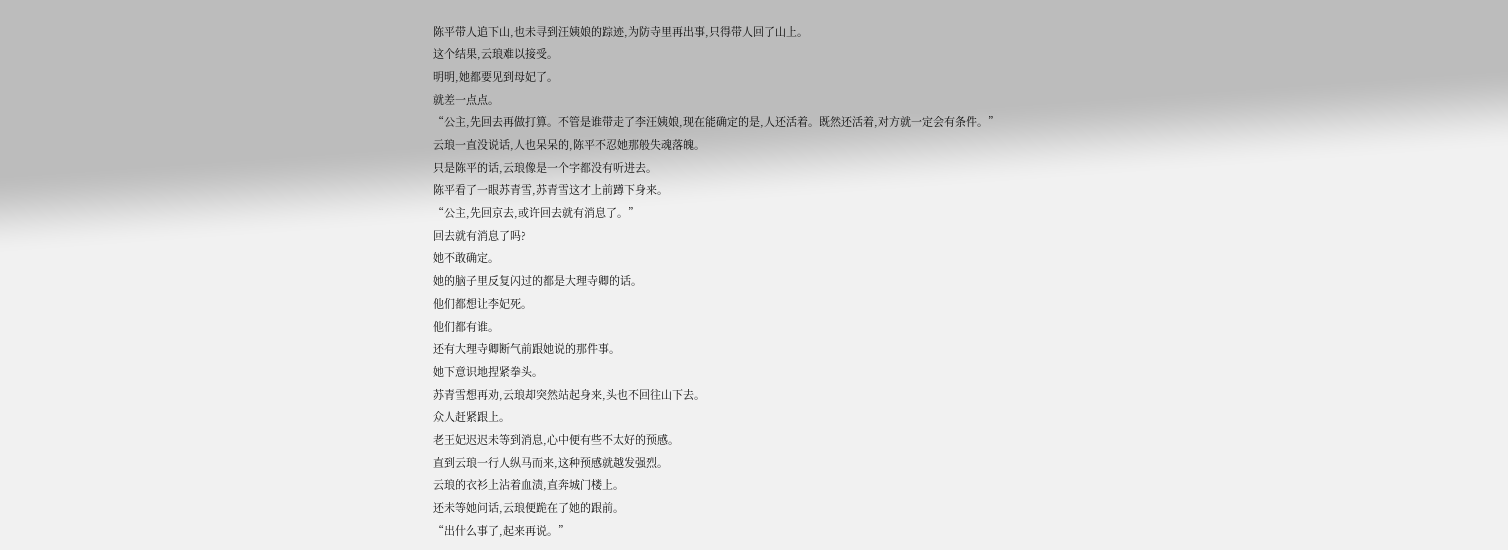陈平带人追下山,也未寻到汪姨娘的踪迹,为防寺里再出事,只得带人回了山上。
这个结果,云琅难以接受。
明明,她都要见到母妃了。
就差一点点。
“公主,先回去再做打算。不管是谁带走了李汪姨娘,现在能确定的是,人还活着。既然还活着,对方就一定会有条件。”
云琅一直没说话,人也呆呆的,陈平不忍她那般失魂落魄。
只是陈平的话,云琅像是一个字都没有听进去。
陈平看了一眼苏青雪,苏青雪这才上前蹲下身来。
“公主,先回京去,或许回去就有消息了。”
回去就有消息了吗?
她不敢确定。
她的脑子里反复闪过的都是大理寺卿的话。
他们都想让李妃死。
他们都有谁。
还有大理寺卿断气前跟她说的那件事。
她下意识地捏紧拳头。
苏青雪想再劝,云琅却突然站起身来,头也不回往山下去。
众人赶紧跟上。
老王妃迟迟未等到消息,心中便有些不太好的预感。
直到云琅一行人纵马而来,这种预感就越发强烈。
云琅的衣衫上沾着血渍,直奔城门楼上。
还未等她问话,云琅便跪在了她的跟前。
“出什么事了,起来再说。”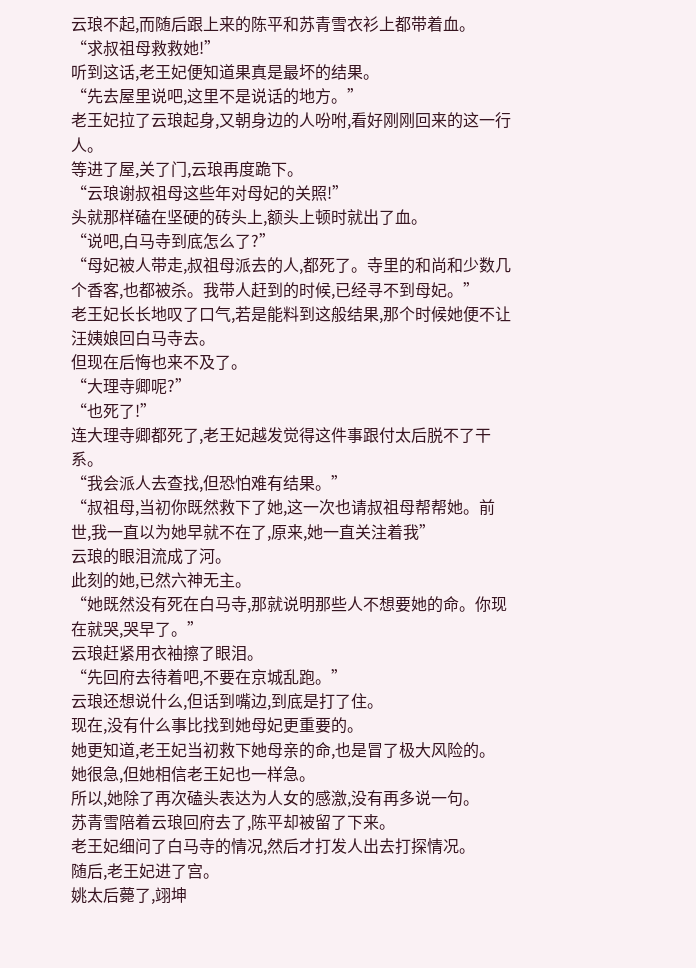云琅不起,而随后跟上来的陈平和苏青雪衣衫上都带着血。
“求叔祖母救救她!”
听到这话,老王妃便知道果真是最坏的结果。
“先去屋里说吧,这里不是说话的地方。”
老王妃拉了云琅起身,又朝身边的人吩咐,看好刚刚回来的这一行人。
等进了屋,关了门,云琅再度跪下。
“云琅谢叔祖母这些年对母妃的关照!”
头就那样磕在坚硬的砖头上,额头上顿时就出了血。
“说吧,白马寺到底怎么了?”
“母妃被人带走,叔祖母派去的人,都死了。寺里的和尚和少数几个香客,也都被杀。我带人赶到的时候,已经寻不到母妃。”
老王妃长长地叹了口气,若是能料到这般结果,那个时候她便不让汪姨娘回白马寺去。
但现在后悔也来不及了。
“大理寺卿呢?”
“也死了!”
连大理寺卿都死了,老王妃越发觉得这件事跟付太后脱不了干系。
“我会派人去查找,但恐怕难有结果。”
“叔祖母,当初你既然救下了她,这一次也请叔祖母帮帮她。前世,我一直以为她早就不在了,原来,她一直关注着我”
云琅的眼泪流成了河。
此刻的她,已然六神无主。
“她既然没有死在白马寺,那就说明那些人不想要她的命。你现在就哭,哭早了。”
云琅赶紧用衣袖擦了眼泪。
“先回府去待着吧,不要在京城乱跑。”
云琅还想说什么,但话到嘴边,到底是打了住。
现在,没有什么事比找到她母妃更重要的。
她更知道,老王妃当初救下她母亲的命,也是冒了极大风险的。
她很急,但她相信老王妃也一样急。
所以,她除了再次磕头表达为人女的感激,没有再多说一句。
苏青雪陪着云琅回府去了,陈平却被留了下来。
老王妃细问了白马寺的情况,然后才打发人出去打探情况。
随后,老王妃进了宫。
姚太后薨了,翊坤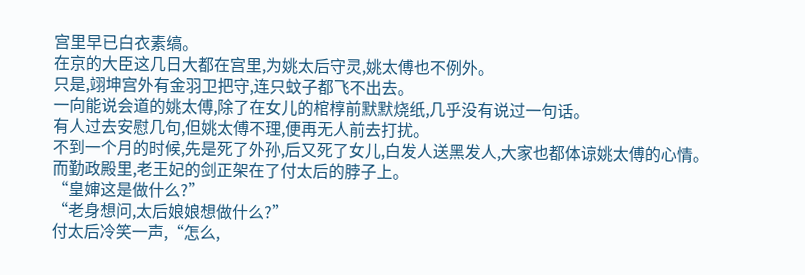宫里早已白衣素缟。
在京的大臣这几日大都在宫里,为姚太后守灵,姚太傅也不例外。
只是,翊坤宫外有金羽卫把守,连只蚊子都飞不出去。
一向能说会道的姚太傅,除了在女儿的棺椁前默默烧纸,几乎没有说过一句话。
有人过去安慰几句,但姚太傅不理,便再无人前去打扰。
不到一个月的时候,先是死了外孙,后又死了女儿,白发人送黑发人,大家也都体谅姚太傅的心情。
而勤政殿里,老王妃的剑正架在了付太后的脖子上。
“皇婶这是做什么?”
“老身想问,太后娘娘想做什么?”
付太后冷笑一声,“怎么,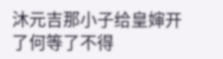沐元吉那小子给皇婶开了何等了不得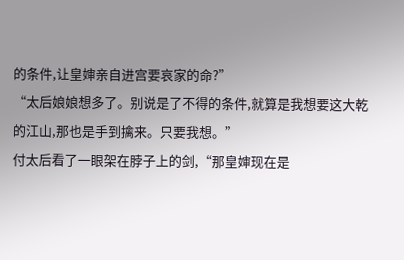的条件,让皇婶亲自进宫要哀家的命?”
“太后娘娘想多了。别说是了不得的条件,就算是我想要这大乾的江山,那也是手到擒来。只要我想。”
付太后看了一眼架在脖子上的剑,“那皇婶现在是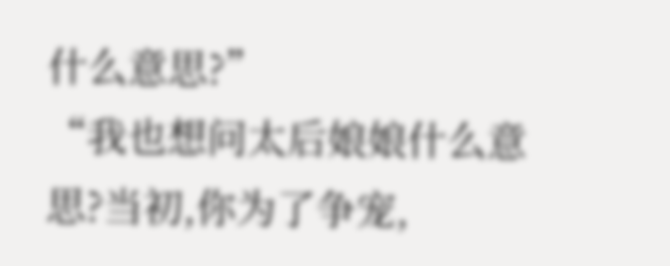什么意思?”
“我也想问太后娘娘什么意思?当初,你为了争宠,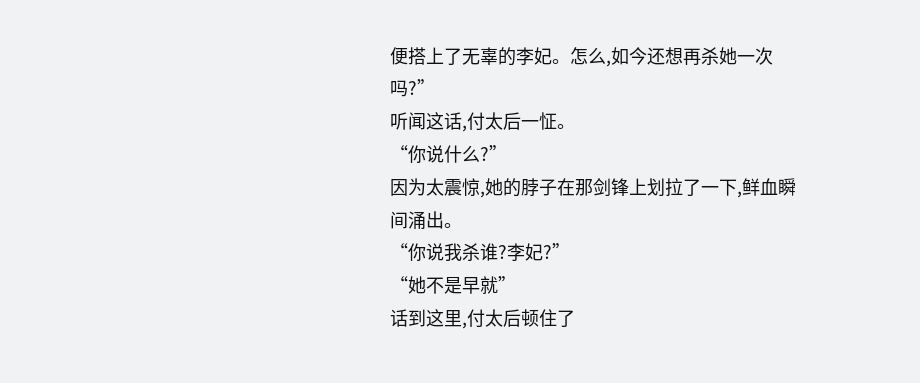便搭上了无辜的李妃。怎么,如今还想再杀她一次吗?”
听闻这话,付太后一怔。
“你说什么?”
因为太震惊,她的脖子在那剑锋上划拉了一下,鲜血瞬间涌出。
“你说我杀谁?李妃?”
“她不是早就”
话到这里,付太后顿住了